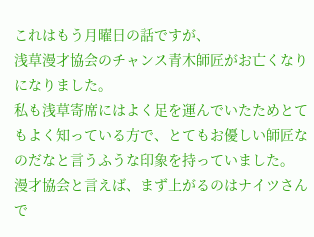これはもう月曜日の話ですが、
浅草漫才協会のチャンス青木師匠がお亡くなりになりました。
私も浅草寄席にはよく足を運んでいたためとてもよく知っている方で、とてもお優しい師匠なのだなと言うふうな印象を持っていました。
漫才協会と言えば、まず上がるのはナイツさんで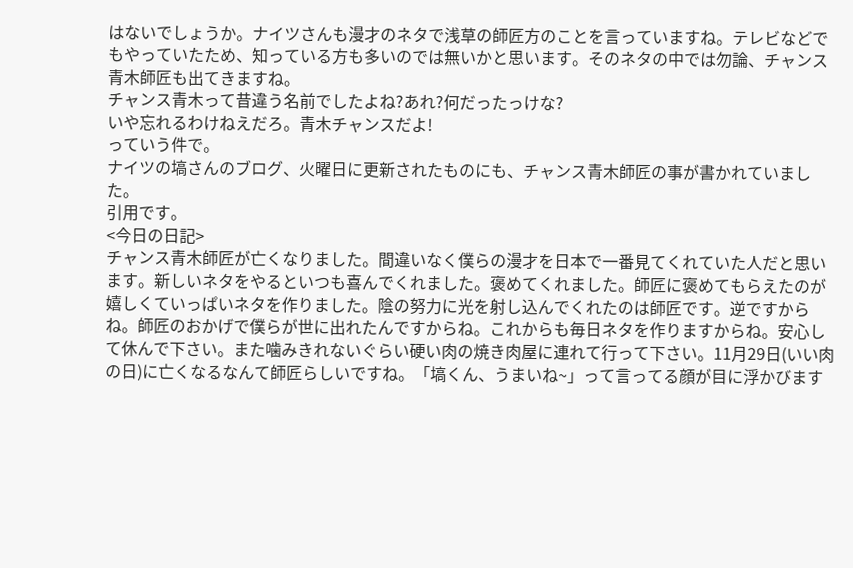はないでしょうか。ナイツさんも漫才のネタで浅草の師匠方のことを言っていますね。テレビなどでもやっていたため、知っている方も多いのでは無いかと思います。そのネタの中では勿論、チャンス青木師匠も出てきますね。
チャンス青木って昔違う名前でしたよね?あれ?何だったっけな?
いや忘れるわけねえだろ。青木チャンスだよ!
っていう件で。
ナイツの塙さんのブログ、火曜日に更新されたものにも、チャンス青木師匠の事が書かれていました。
引用です。
<今日の日記>
チャンス青木師匠が亡くなりました。間違いなく僕らの漫才を日本で一番見てくれていた人だと思います。新しいネタをやるといつも喜んでくれました。褒めてくれました。師匠に褒めてもらえたのが嬉しくていっぱいネタを作りました。陰の努力に光を射し込んでくれたのは師匠です。逆ですからね。師匠のおかげで僕らが世に出れたんですからね。これからも毎日ネタを作りますからね。安心して休んで下さい。また噛みきれないぐらい硬い肉の焼き肉屋に連れて行って下さい。11月29日(いい肉の日)に亡くなるなんて師匠らしいですね。「塙くん、うまいね~」って言ってる顔が目に浮かびます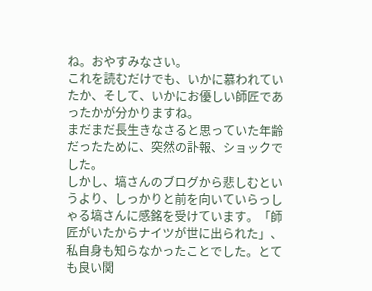ね。おやすみなさい。
これを読むだけでも、いかに慕われていたか、そして、いかにお優しい師匠であったかが分かりますね。
まだまだ長生きなさると思っていた年齢だったために、突然の訃報、ショックでした。
しかし、塙さんのブログから悲しむというより、しっかりと前を向いていらっしゃる塙さんに感銘を受けています。「師匠がいたからナイツが世に出られた」、私自身も知らなかったことでした。とても良い関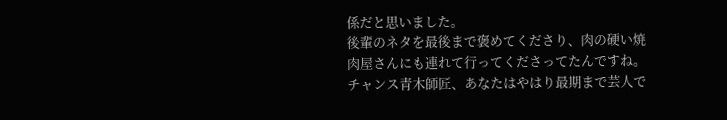係だと思いました。
後輩のネタを最後まで褒めてくださり、肉の硬い焼肉屋さんにも連れて行ってくださってたんですね。チャンス青木師匠、あなたはやはり最期まで芸人で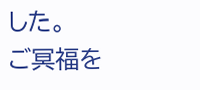した。
ご冥福を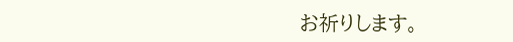お祈りします。